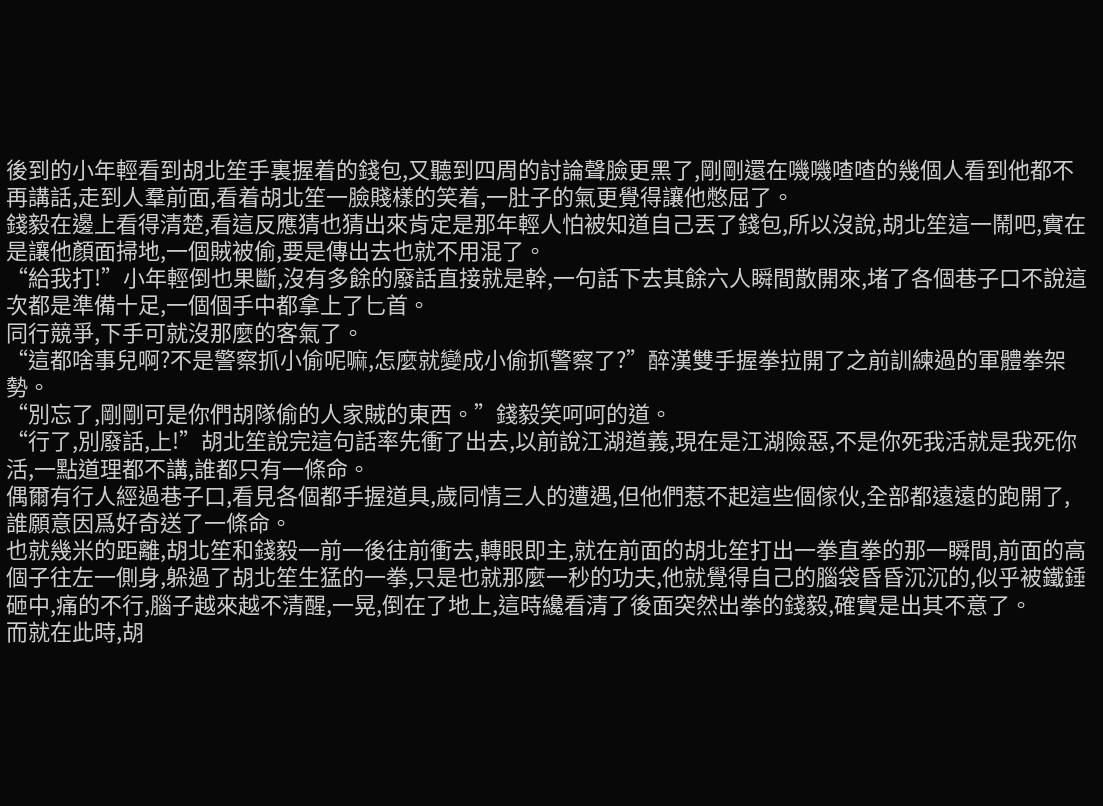後到的小年輕看到胡北笙手裏握着的錢包,又聽到四周的討論聲臉更黑了,剛剛還在嘰嘰喳喳的幾個人看到他都不再講話,走到人羣前面,看着胡北笙一臉賤樣的笑着,一肚子的氣更覺得讓他憋屈了。
錢毅在邊上看得清楚,看這反應猜也猜出來肯定是那年輕人怕被知道自己丟了錢包,所以沒說,胡北笙這一鬧吧,實在是讓他顏面掃地,一個賊被偷,要是傳出去也就不用混了。
“給我打!”小年輕倒也果斷,沒有多餘的廢話直接就是幹,一句話下去其餘六人瞬間散開來,堵了各個巷子口不說這次都是準備十足,一個個手中都拿上了匕首。
同行競爭,下手可就沒那麼的客氣了。
“這都啥事兒啊?不是警察抓小偷呢嘛,怎麼就變成小偷抓警察了?”醉漢雙手握拳拉開了之前訓練過的軍體拳架勢。
“別忘了,剛剛可是你們胡隊偷的人家賊的東西。”錢毅笑呵呵的道。
“行了,別廢話,上!”胡北笙說完這句話率先衝了出去,以前說江湖道義,現在是江湖險惡,不是你死我活就是我死你活,一點道理都不講,誰都只有一條命。
偶爾有行人經過巷子口,看見各個都手握道具,歲同情三人的遭遇,但他們惹不起這些個傢伙,全部都遠遠的跑開了,誰願意因爲好奇送了一條命。
也就幾米的距離,胡北笙和錢毅一前一後往前衝去,轉眼即主,就在前面的胡北笙打出一拳直拳的那一瞬間,前面的高個子往左一側身,躲過了胡北笙生猛的一拳,只是也就那麼一秒的功夫,他就覺得自己的腦袋昏昏沉沉的,似乎被鐵錘砸中,痛的不行,腦子越來越不清醒,一晃,倒在了地上,這時纔看清了後面突然出拳的錢毅,確實是出其不意了。
而就在此時,胡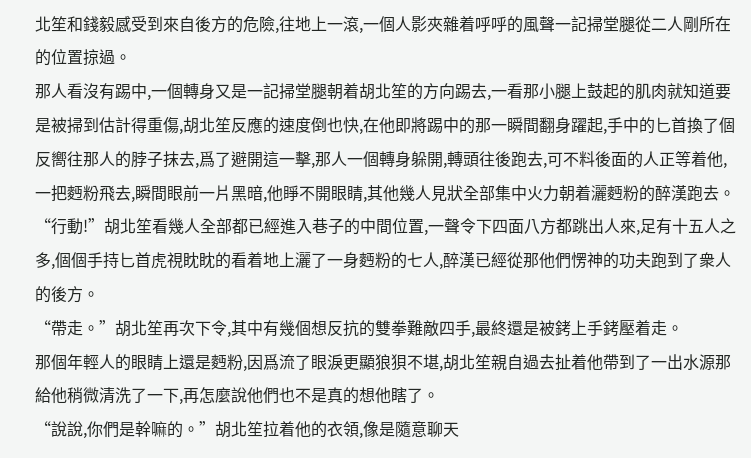北笙和錢毅感受到來自後方的危險,往地上一滾,一個人影夾雜着呼呼的風聲一記掃堂腿從二人剛所在的位置掠過。
那人看沒有踢中,一個轉身又是一記掃堂腿朝着胡北笙的方向踢去,一看那小腿上鼓起的肌肉就知道要是被掃到估計得重傷,胡北笙反應的速度倒也快,在他即將踢中的那一瞬間翻身躍起,手中的匕首換了個反嚮往那人的脖子抹去,爲了避開這一擊,那人一個轉身躲開,轉頭往後跑去,可不料後面的人正等着他,一把麪粉飛去,瞬間眼前一片黑暗,他睜不開眼睛,其他幾人見狀全部集中火力朝着灑麪粉的醉漢跑去。
“行動!”胡北笙看幾人全部都已經進入巷子的中間位置,一聲令下四面八方都跳出人來,足有十五人之多,個個手持匕首虎視眈眈的看着地上灑了一身麪粉的七人,醉漢已經從那他們愣神的功夫跑到了衆人的後方。
“帶走。”胡北笙再次下令,其中有幾個想反抗的雙拳難敵四手,最終還是被銬上手銬壓着走。
那個年輕人的眼睛上還是麪粉,因爲流了眼淚更顯狼狽不堪,胡北笙親自過去扯着他帶到了一出水源那給他稍微清洗了一下,再怎麼說他們也不是真的想他瞎了。
“說說,你們是幹嘛的。”胡北笙拉着他的衣領,像是隨意聊天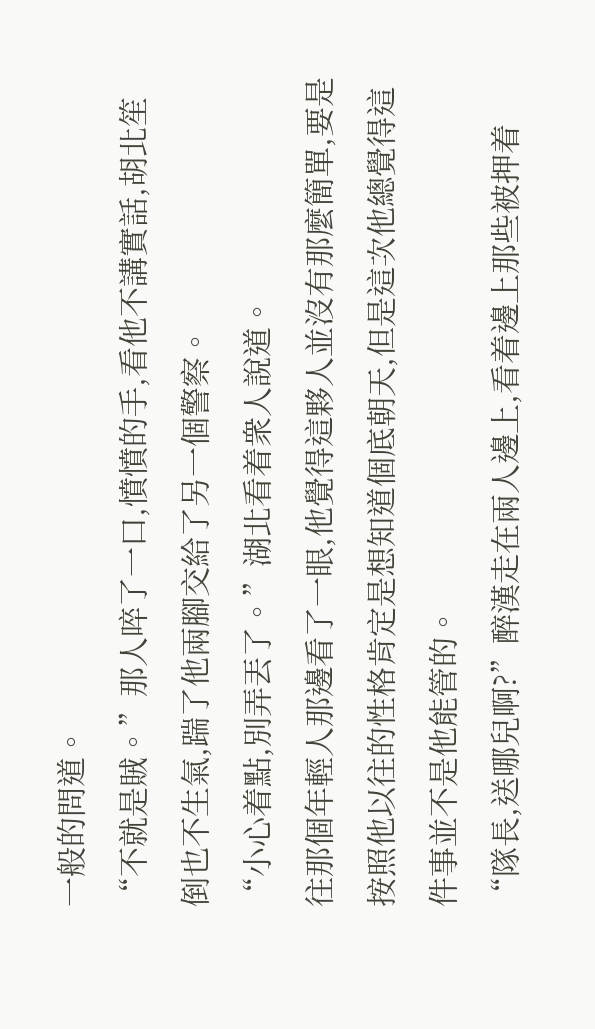一般的問道。
“不就是賊。”那人啐了一口,憤憤的手,看他不講實話,胡北笙倒也不生氣,踹了他兩腳交給了另一個警察。
“小心着點,別弄丟了。”湖北看着衆人說道。
往那個年輕人那邊看了一眼,他覺得這夥人並沒有那麼簡單,要是按照他以往的性格肯定是想知道個底朝天,但是這次他總覺得這件事並不是他能管的。
“隊長,送哪兒啊?”醉漢走在兩人邊上,看着邊上那些被押着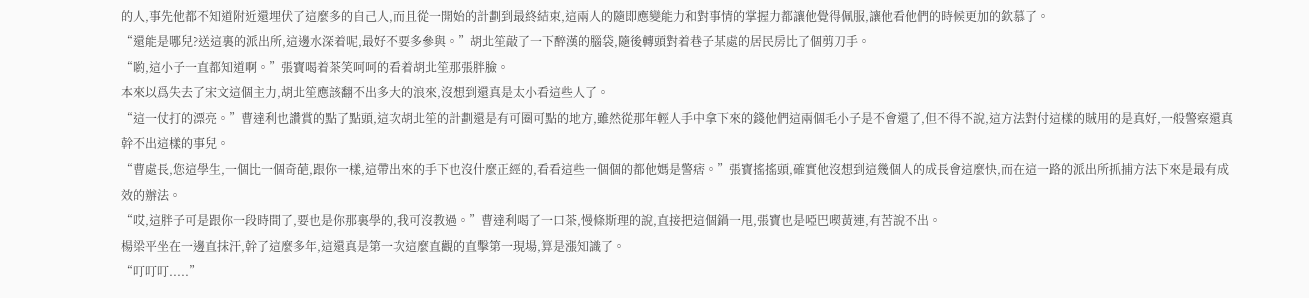的人,事先他都不知道附近還埋伏了這麼多的自己人,而且從一開始的計劃到最終結束,這兩人的隨即應變能力和對事情的掌握力都讓他覺得佩服,讓他看他們的時候更加的欽慕了。
“還能是哪兒?送這裏的派出所,這邊水深着呢,最好不要多參與。”胡北笙敲了一下醉漢的腦袋,隨後轉頭對着巷子某處的居民房比了個剪刀手。
“喲,這小子一直都知道啊。”張寶喝着茶笑呵呵的看着胡北笙那張胖臉。
本來以爲失去了宋文這個主力,胡北笙應該翻不出多大的浪來,沒想到還真是太小看這些人了。
“這一仗打的漂亮。”曹達利也讚賞的點了點頭,這次胡北笙的計劃還是有可圈可點的地方,雖然從那年輕人手中拿下來的錢他們這兩個毛小子是不會還了,但不得不說,這方法對付這樣的賊用的是真好,一般警察還真幹不出這樣的事兒。
“曹處長,您這學生,一個比一個奇葩,跟你一樣,這帶出來的手下也沒什麼正經的,看看這些一個個的都他媽是警痞。”張寶搖搖頭,確實他沒想到這幾個人的成長會這麼快,而在這一路的派出所抓捕方法下來是最有成效的辦法。
“哎,這胖子可是跟你一段時間了,要也是你那裏學的,我可沒教過。”曹達利喝了一口茶,慢條斯理的說,直接把這個鍋一甩,張寶也是啞巴喫黃連,有苦說不出。
楊梁平坐在一邊直抹汗,幹了這麼多年,這還真是第一次這麼直觀的直擊第一現場,算是漲知識了。
“叮叮叮.....”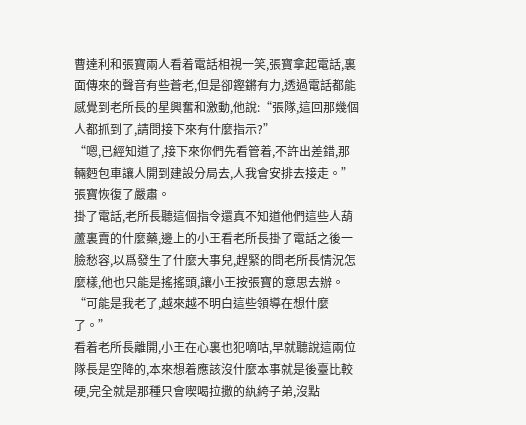曹達利和張寶兩人看着電話相視一笑,張寶拿起電話,裏面傳來的聲音有些蒼老,但是卻鏗鏘有力,透過電話都能感覺到老所長的星興奮和激動,他說:“張隊,這回那幾個人都抓到了,請問接下來有什麼指示?”
“嗯,已經知道了,接下來你們先看管着,不許出差錯,那輛麪包車讓人開到建設分局去,人我會安排去接走。”張寶恢復了嚴肅。
掛了電話,老所長聽這個指令還真不知道他們這些人葫蘆裏賣的什麼藥,邊上的小王看老所長掛了電話之後一臉愁容,以爲發生了什麼大事兒,趕緊的問老所長情況怎麼樣,他也只能是搖搖頭,讓小王按張寶的意思去辦。
“可能是我老了,越來越不明白這些領導在想什麼了。”
看着老所長離開,小王在心裏也犯嘀咕,早就聽說這兩位隊長是空降的,本來想着應該沒什麼本事就是後臺比較硬,完全就是那種只會喫喝拉撒的紈絝子弟,沒點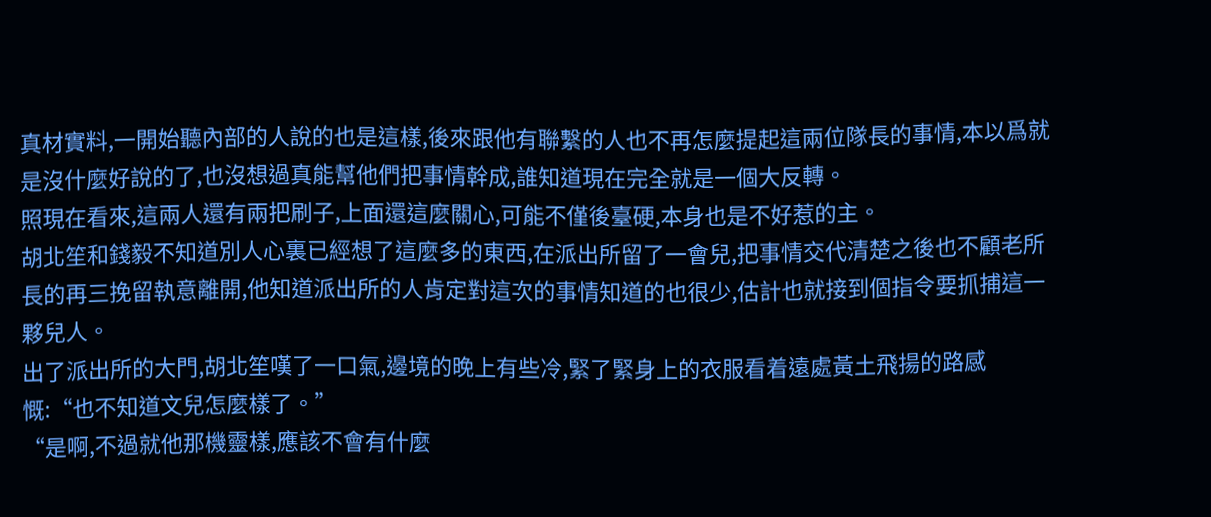真材實料,一開始聽內部的人說的也是這樣,後來跟他有聯繫的人也不再怎麼提起這兩位隊長的事情,本以爲就是沒什麼好說的了,也沒想過真能幫他們把事情幹成,誰知道現在完全就是一個大反轉。
照現在看來,這兩人還有兩把刷子,上面還這麼關心,可能不僅後臺硬,本身也是不好惹的主。
胡北笙和錢毅不知道別人心裏已經想了這麼多的東西,在派出所留了一會兒,把事情交代清楚之後也不顧老所長的再三挽留執意離開,他知道派出所的人肯定對這次的事情知道的也很少,估計也就接到個指令要抓捕這一夥兒人。
出了派出所的大門,胡北笙嘆了一口氣,邊境的晚上有些冷,緊了緊身上的衣服看着遠處黃土飛揚的路感慨:“也不知道文兒怎麼樣了。”
“是啊,不過就他那機靈樣,應該不會有什麼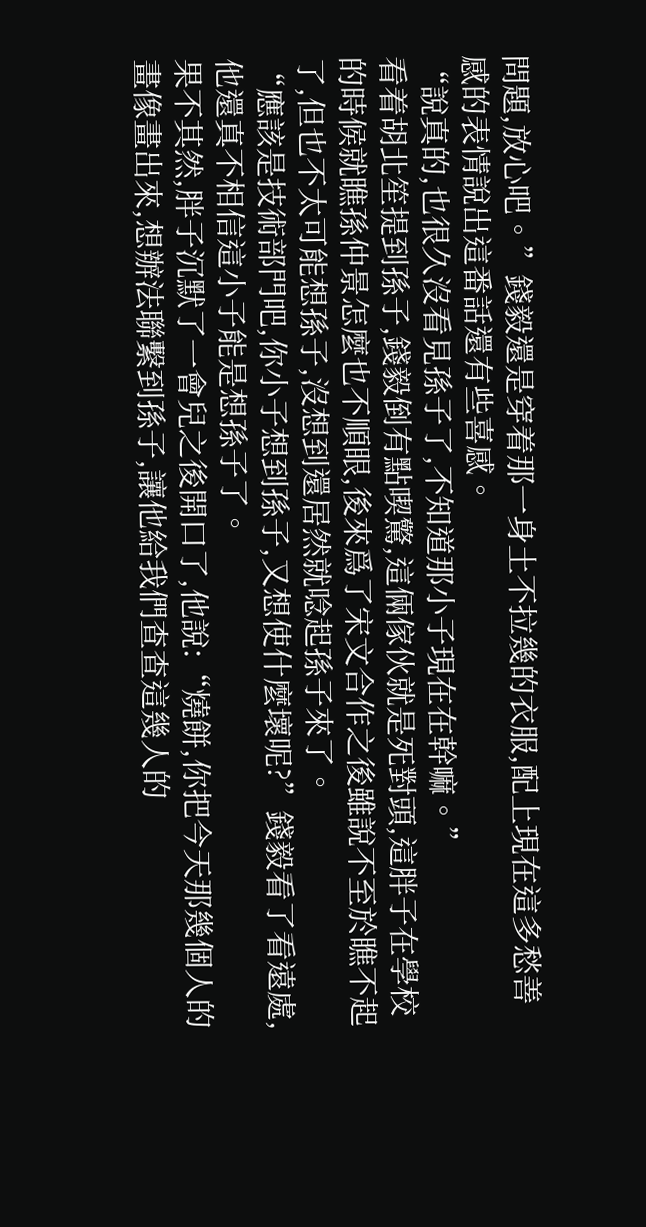問題,放心吧。”錢毅還是穿着那一身土不拉幾的衣服,配上現在這多愁善感的表情說出這番話還有些喜感。
“說真的,也很久沒看見孫子了,不知道那小子現在在幹嘛。”
看着胡北笙提到孫子,錢毅倒有點喫驚,這倆傢伙就是死對頭,這胖子在學校的時候就瞧孫仲景怎麼也不順眼,後來爲了宋文合作之後雖說不至於瞧不起了,但也不太可能想孫子,沒想到還居然就唸起孫子來了。
“應該是技術部門吧,你小子想到孫子,又想使什麼壞呢?”錢毅看了看遠處,他還真不相信這小子能是想孫子了。
果不其然,胖子沉默了一會兒之後開口了,他說:“燒餅,你把今天那幾個人的畫像畫出來,想辦法聯繫到孫子,讓他給我們查查這幾人的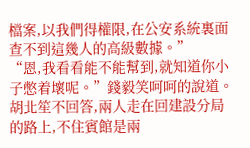檔案,以我們得權限,在公安系統裏面查不到這幾人的高級數據。”
“恩,我看看能不能幫到,就知道你小子憋着壞呢。”錢毅笑呵呵的說道。
胡北笙不回答,兩人走在回建設分局的路上,不住賓館是兩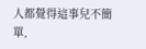人都覺得這事兒不簡單,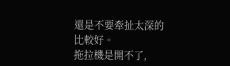還是不要牽扯太深的比較好。
拖拉機是開不了,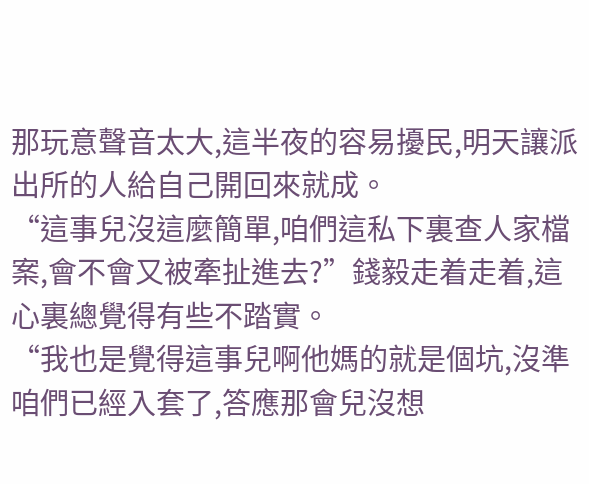那玩意聲音太大,這半夜的容易擾民,明天讓派出所的人給自己開回來就成。
“這事兒沒這麼簡單,咱們這私下裏查人家檔案,會不會又被牽扯進去?”錢毅走着走着,這心裏總覺得有些不踏實。
“我也是覺得這事兒啊他媽的就是個坑,沒準咱們已經入套了,答應那會兒沒想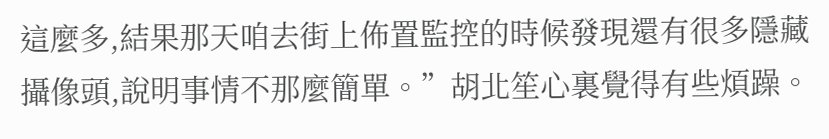這麼多,結果那天咱去街上佈置監控的時候發現還有很多隱藏攝像頭,說明事情不那麼簡單。”胡北笙心裏覺得有些煩躁。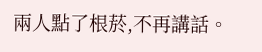兩人點了根菸,不再講話。